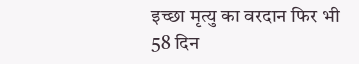इच्छा मृत्यु का वरदान फिर भी 58 दिन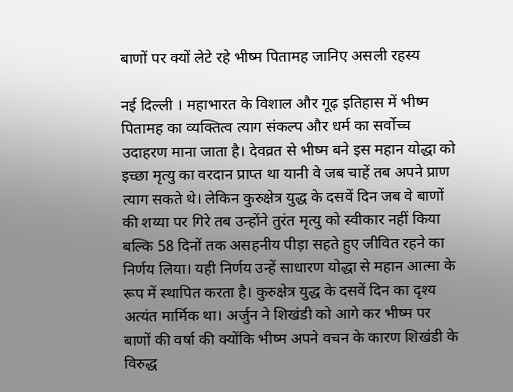बाणों पर क्यों लेटे रहे भीष्म पितामह जानिए असली रहस्य

नई दिल्ली । महाभारत के विशाल और गूढ़ इतिहास में भीष्म पितामह का व्यक्तित्व त्याग संकल्प और धर्म का सर्वोच्च उदाहरण माना जाता है। देवव्रत से भीष्म बने इस महान योद्धा को इच्छा मृत्यु का वरदान प्राप्त था यानी वे जब चाहें तब अपने प्राण त्याग सकते थे। लेकिन कुरुक्षेत्र युद्ध के दसवें दिन जब वे बाणों की शय्या पर गिरे तब उन्होंने तुरंत मृत्यु को स्वीकार नहीं किया बल्कि 58 दिनों तक असहनीय पीड़ा सहते हुए जीवित रहने का निर्णय लिया। यही निर्णय उन्हें साधारण योद्धा से महान आत्मा के रूप में स्थापित करता है। कुरुक्षेत्र युद्ध के दसवें दिन का दृश्य अत्यंत मार्मिक था। अर्जुन ने शिखंडी को आगे कर भीष्म पर बाणों की वर्षा की क्योंकि भीष्म अपने वचन के कारण शिखंडी के विरुद्ध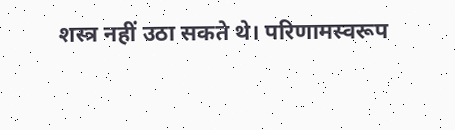शस्त्र नहीं उठा सकते थे। परिणामस्वरूप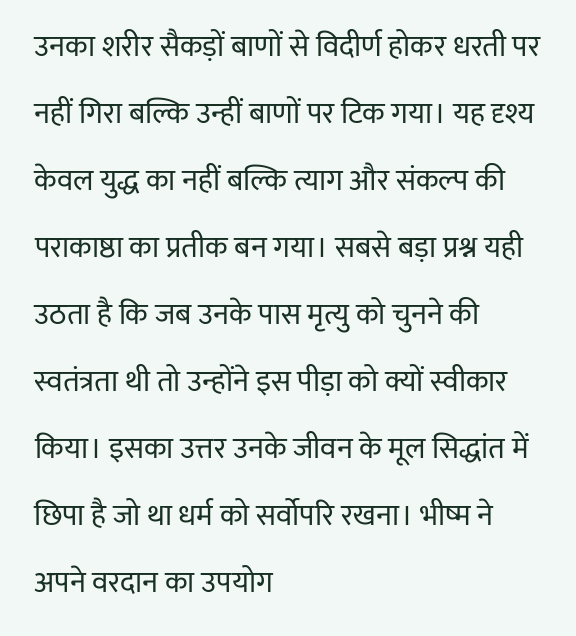उनका शरीर सैकड़ों बाणों से विदीर्ण होकर धरती पर नहीं गिरा बल्कि उन्हीं बाणों पर टिक गया। यह दृश्य केवल युद्ध का नहीं बल्कि त्याग और संकल्प की पराकाष्ठा का प्रतीक बन गया। सबसे बड़ा प्रश्न यही उठता है कि जब उनके पास मृत्यु को चुनने की स्वतंत्रता थी तो उन्होंने इस पीड़ा को क्यों स्वीकार किया। इसका उत्तर उनके जीवन के मूल सिद्धांत में छिपा है जो था धर्म को सर्वोपरि रखना। भीष्म ने अपने वरदान का उपयोग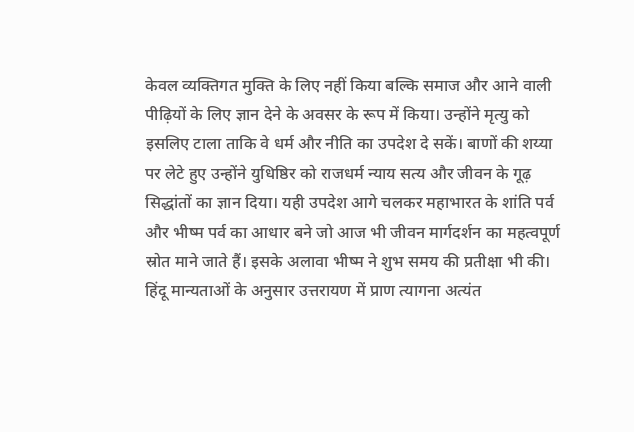केवल व्यक्तिगत मुक्ति के लिए नहीं किया बल्कि समाज और आने वाली पीढ़ियों के लिए ज्ञान देने के अवसर के रूप में किया। उन्होंने मृत्यु को इसलिए टाला ताकि वे धर्म और नीति का उपदेश दे सकें। बाणों की शय्या पर लेटे हुए उन्होंने युधिष्ठिर को राजधर्म न्याय सत्य और जीवन के गूढ़ सिद्धांतों का ज्ञान दिया। यही उपदेश आगे चलकर महाभारत के शांति पर्व और भीष्म पर्व का आधार बने जो आज भी जीवन मार्गदर्शन का महत्वपूर्ण स्रोत माने जाते हैं। इसके अलावा भीष्म ने शुभ समय की प्रतीक्षा भी की। हिंदू मान्यताओं के अनुसार उत्तरायण में प्राण त्यागना अत्यंत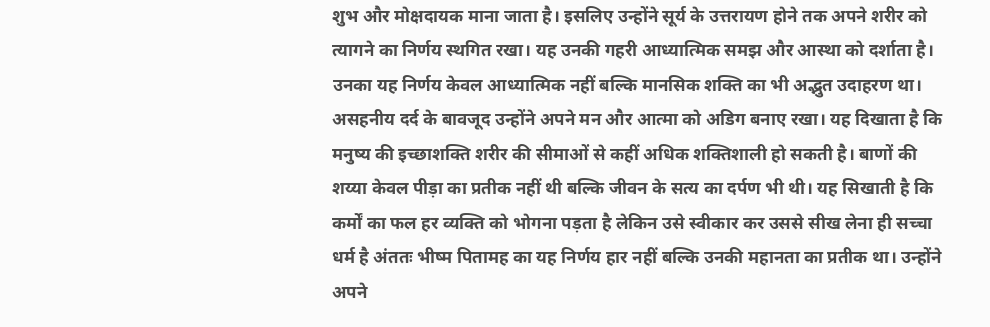शुभ और मोक्षदायक माना जाता है। इसलिए उन्होंने सूर्य के उत्तरायण होने तक अपने शरीर को त्यागने का निर्णय स्थगित रखा। यह उनकी गहरी आध्यात्मिक समझ और आस्था को दर्शाता है। उनका यह निर्णय केवल आध्यात्मिक नहीं बल्कि मानसिक शक्ति का भी अद्भुत उदाहरण था। असहनीय दर्द के बावजूद उन्होंने अपने मन और आत्मा को अडिग बनाए रखा। यह दिखाता है कि मनुष्य की इच्छाशक्ति शरीर की सीमाओं से कहीं अधिक शक्तिशाली हो सकती है। बाणों की शय्या केवल पीड़ा का प्रतीक नहीं थी बल्कि जीवन के सत्य का दर्पण भी थी। यह सिखाती है कि कर्मों का फल हर व्यक्ति को भोगना पड़ता है लेकिन उसे स्वीकार कर उससे सीख लेना ही सच्चा धर्म है अंततः भीष्म पितामह का यह निर्णय हार नहीं बल्कि उनकी महानता का प्रतीक था। उन्होंने अपने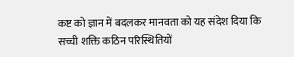कष्ट को ज्ञान में बदलकर मानवता को यह संदेश दिया कि सच्ची शक्ति कठिन परिस्थितियों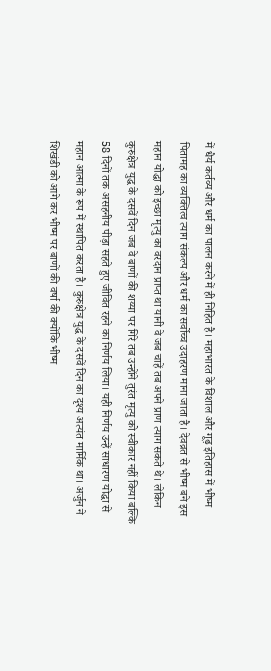में धैर्य कर्तव्य और धर्म का पालन करने में ही निहित है। महाभारत के विशाल और गूढ़ इतिहास में भीष्म पितामह का व्यक्तित्व त्याग संकल्प और धर्म का सर्वोच्च उदाहरण माना जाता है। देवव्रत से भीष्म बने इस महान योद्धा को इच्छा मृत्यु का वरदान प्राप्त था यानी वे जब चाहें तब अपने प्राण त्याग सकते थे। लेकिन कुरुक्षेत्र युद्ध के दसवें दिन जब वे बाणों की शय्या पर गिरे तब उन्होंने तुरंत मृत्यु को स्वीकार नहीं किया बल्कि 58 दिनों तक असहनीय पीड़ा सहते हुए जीवित रहने का निर्णय लिया। यही निर्णय उन्हें साधारण योद्धा से महान आत्मा के रूप में स्थापित करता है। कुरुक्षेत्र युद्ध के दसवें दिन का दृश्य अत्यंत मार्मिक था। अर्जुन ने शिखंडी को आगे कर भीष्म पर बाणों की वर्षा की क्योंकि भीष्म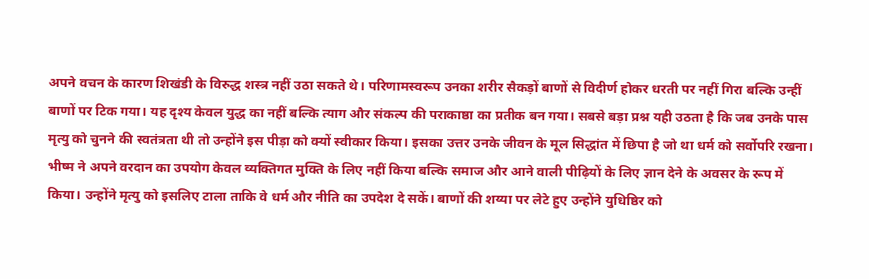अपने वचन के कारण शिखंडी के विरुद्ध शस्त्र नहीं उठा सकते थे। परिणामस्वरूप उनका शरीर सैकड़ों बाणों से विदीर्ण होकर धरती पर नहीं गिरा बल्कि उन्हीं बाणों पर टिक गया। यह दृश्य केवल युद्ध का नहीं बल्कि त्याग और संकल्प की पराकाष्ठा का प्रतीक बन गया। सबसे बड़ा प्रश्न यही उठता है कि जब उनके पास मृत्यु को चुनने की स्वतंत्रता थी तो उन्होंने इस पीड़ा को क्यों स्वीकार किया। इसका उत्तर उनके जीवन के मूल सिद्धांत में छिपा है जो था धर्म को सर्वोपरि रखना। भीष्म ने अपने वरदान का उपयोग केवल व्यक्तिगत मुक्ति के लिए नहीं किया बल्कि समाज और आने वाली पीढ़ियों के लिए ज्ञान देने के अवसर के रूप में किया। उन्होंने मृत्यु को इसलिए टाला ताकि वे धर्म और नीति का उपदेश दे सकें। बाणों की शय्या पर लेटे हुए उन्होंने युधिष्ठिर को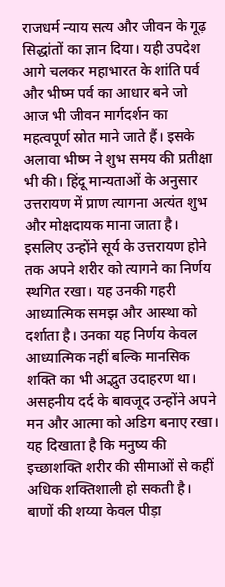राजधर्म न्याय सत्य और जीवन के गूढ़ सिद्धांतों का ज्ञान दिया। यही उपदेश आगे चलकर महाभारत के शांति पर्व और भीष्म पर्व का आधार बने जो आज भी जीवन मार्गदर्शन का महत्वपूर्ण स्रोत माने जाते हैं। इसके अलावा भीष्म ने शुभ समय की प्रतीक्षा भी की। हिंदू मान्यताओं के अनुसार उत्तरायण में प्राण त्यागना अत्यंत शुभ और मोक्षदायक माना जाता है। इसलिए उन्होंने सूर्य के उत्तरायण होने तक अपने शरीर को त्यागने का निर्णय स्थगित रखा। यह उनकी गहरी आध्यात्मिक समझ और आस्था को दर्शाता है। उनका यह निर्णय केवल आध्यात्मिक नहीं बल्कि मानसिक शक्ति का भी अद्भुत उदाहरण था। असहनीय दर्द के बावजूद उन्होंने अपने मन और आत्मा को अडिग बनाए रखा। यह दिखाता है कि मनुष्य की इच्छाशक्ति शरीर की सीमाओं से कहीं अधिक शक्तिशाली हो सकती है। बाणों की शय्या केवल पीड़ा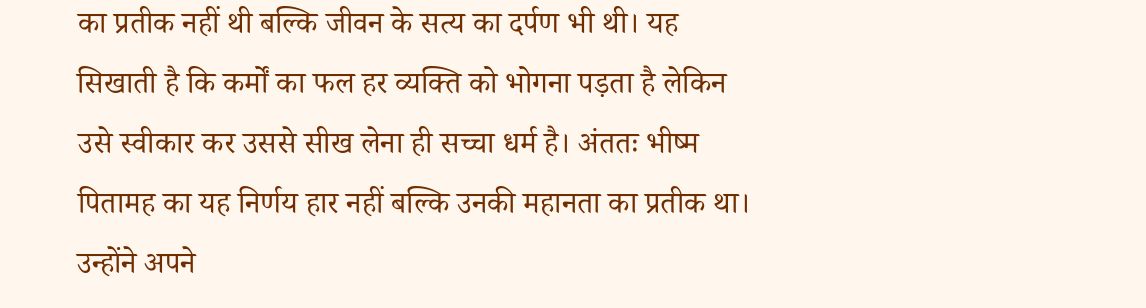का प्रतीक नहीं थी बल्कि जीवन के सत्य का दर्पण भी थी। यह सिखाती है कि कर्मों का फल हर व्यक्ति को भोगना पड़ता है लेकिन उसे स्वीकार कर उससे सीख लेना ही सच्चा धर्म है। अंततः भीष्म पितामह का यह निर्णय हार नहीं बल्कि उनकी महानता का प्रतीक था। उन्होंने अपने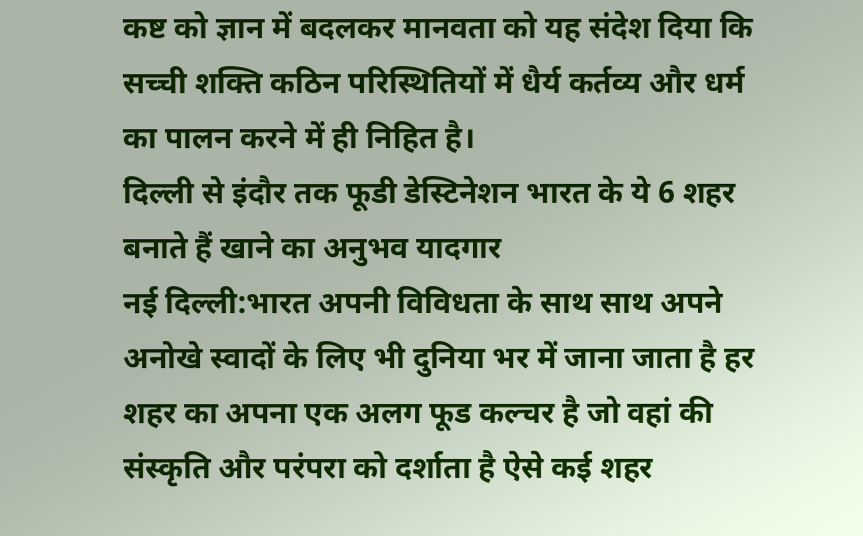कष्ट को ज्ञान में बदलकर मानवता को यह संदेश दिया कि सच्ची शक्ति कठिन परिस्थितियों में धैर्य कर्तव्य और धर्म का पालन करने में ही निहित है।
दिल्ली से इंदौर तक फूडी डेस्टिनेशन भारत के ये 6 शहर बनाते हैं खाने का अनुभव यादगार
नई दिल्ली:भारत अपनी विविधता के साथ साथ अपने अनोखे स्वादों के लिए भी दुनिया भर में जाना जाता है हर शहर का अपना एक अलग फूड कल्चर है जो वहां की संस्कृति और परंपरा को दर्शाता है ऐसे कई शहर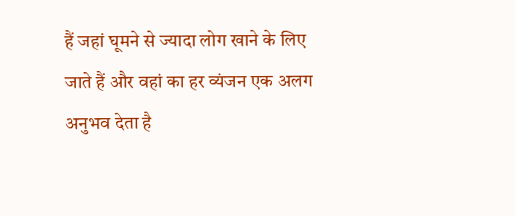हैं जहां घूमने से ज्यादा लोग खाने के लिए जाते हैं और वहां का हर व्यंजन एक अलग अनुभव देता है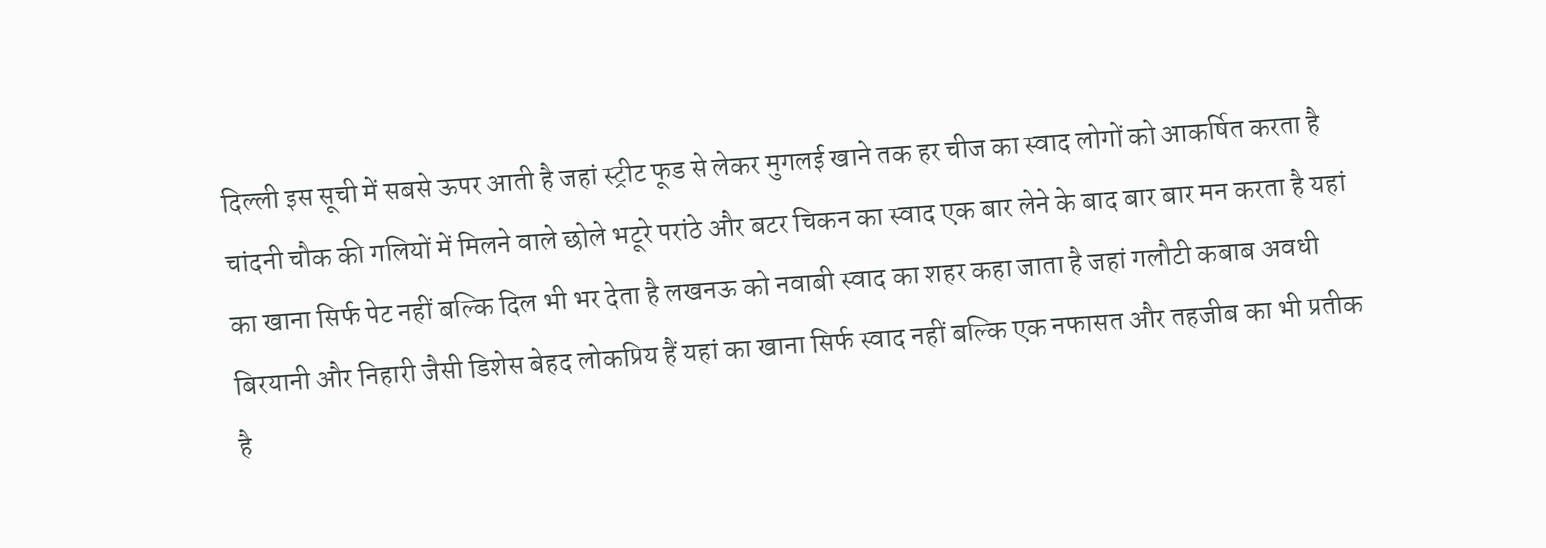दिल्ली इस सूची में सबसे ऊपर आती है जहां स्ट्रीट फूड से लेकर मुगलई खाने तक हर चीज का स्वाद लोगों को आकर्षित करता है चांदनी चौक की गलियों में मिलने वाले छोले भटूरे परांठे और बटर चिकन का स्वाद एक बार लेने के बाद बार बार मन करता है यहां का खाना सिर्फ पेट नहीं बल्कि दिल भी भर देता है लखनऊ को नवाबी स्वाद का शहर कहा जाता है जहां गलौटी कबाब अवधी बिरयानी और निहारी जैसी डिशेस बेहद लोकप्रिय हैं यहां का खाना सिर्फ स्वाद नहीं बल्कि एक नफासत और तहजीब का भी प्रतीक है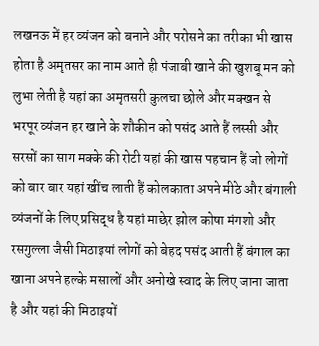लखनऊ में हर व्यंजन को बनाने और परोसने का तरीका भी खास होता है अमृतसर का नाम आते ही पंजाबी खाने की खुशबू मन को लुभा लेती है यहां का अमृतसरी कुलचा छोले और मक्खन से भरपूर व्यंजन हर खाने के शौकीन को पसंद आते हैं लस्सी और सरसों का साग मक्के की रोटी यहां की खास पहचान हैं जो लोगों को बार बार यहां खींच लाती हैं कोलकाता अपने मीठे और बंगाली व्यंजनों के लिए प्रसिद्ध है यहां माछेर झोल कोषा मंगशो और रसगुल्ला जैसी मिठाइयां लोगों को बेहद पसंद आती हैं बंगाल का खाना अपने हल्के मसालों और अनोखे स्वाद के लिए जाना जाता है और यहां की मिठाइयों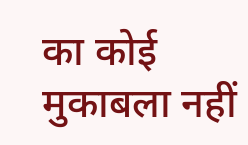का कोई मुकाबला नहीं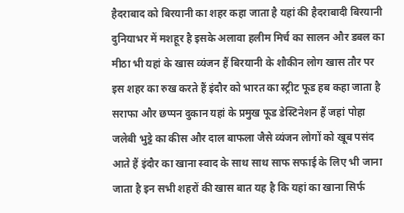हैदराबाद को बिरयानी का शहर कहा जाता है यहां की हैदराबादी बिरयानी दुनियाभर में मशहूर है इसके अलावा हलीम मिर्च का सालन और डबल का मीठा भी यहां के खास व्यंजन हैं बिरयानी के शौकीन लोग खास तौर पर इस शहर का रुख करते हैं इंदौर को भारत का स्ट्रीट फूड हब कहा जाता है सराफा और छप्पन दुकान यहां के प्रमुख फूड डेस्टिनेशन हैं जहां पोहा जलेबी भुट्टे का कीस और दाल बाफला जैसे व्यंजन लोगों को खूब पसंद आते हैं इंदौर का खाना स्वाद के साथ साथ साफ सफाई के लिए भी जाना जाता है इन सभी शहरों की खास बात यह है कि यहां का खाना सिर्फ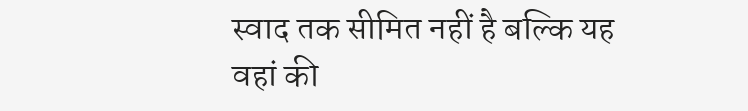स्वाद तक सीमित नहीं है बल्कि यह वहां की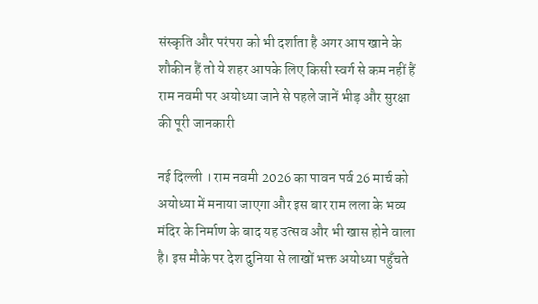संस्कृति और परंपरा को भी दर्शाता है अगर आप खाने के शौकीन हैं तो ये शहर आपके लिए किसी स्वर्ग से कम नहीं हैं
राम नवमी पर अयोध्या जाने से पहले जानें भीड़ और सुरक्षा की पूरी जानकारी

नई दिल्ली । राम नवमी 2026 का पावन पर्व 26 मार्च को अयोध्या में मनाया जाएगा और इस बार राम लला के भव्य मंदिर के निर्माण के बाद यह उत्सव और भी खास होने वाला है। इस मौके पर देश दुनिया से लाखों भक्त अयोध्या पहुँचते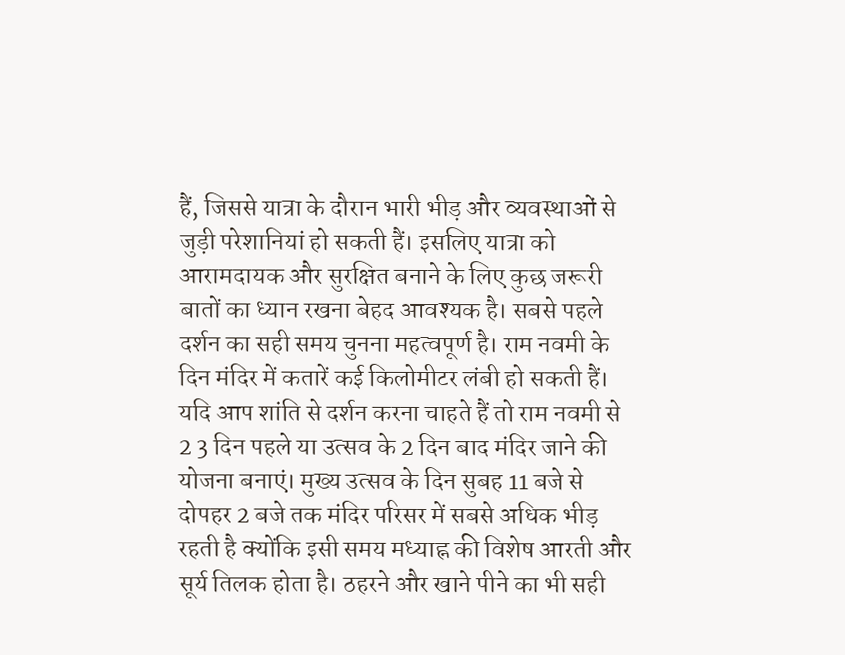हैं, जिससे यात्रा के दौरान भारी भीड़ और व्यवस्थाओं से जुड़ी परेशानियां हो सकती हैं। इसलिए यात्रा को आरामदायक और सुरक्षित बनाने के लिए कुछ जरूरी बातों का ध्यान रखना बेहद आवश्यक है। सबसे पहले दर्शन का सही समय चुनना महत्वपूर्ण है। राम नवमी के दिन मंदिर में कतारें कई किलोमीटर लंबी हो सकती हैं। यदि आप शांति से दर्शन करना चाहते हैं तो राम नवमी से 2 3 दिन पहले या उत्सव के 2 दिन बाद मंदिर जाने की योजना बनाएं। मुख्य उत्सव के दिन सुबह 11 बजे से दोपहर 2 बजे तक मंदिर परिसर में सबसे अधिक भीड़ रहती है क्योंकि इसी समय मध्याह्न की विशेष आरती और सूर्य तिलक होता है। ठहरने और खाने पीने का भी सही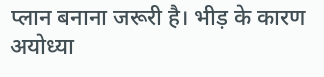प्लान बनाना जरूरी है। भीड़ के कारण अयोध्या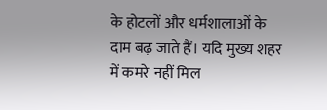के होटलों और धर्मशालाओं के दाम बढ़ जाते हैं। यदि मुख्य शहर में कमरे नहीं मिल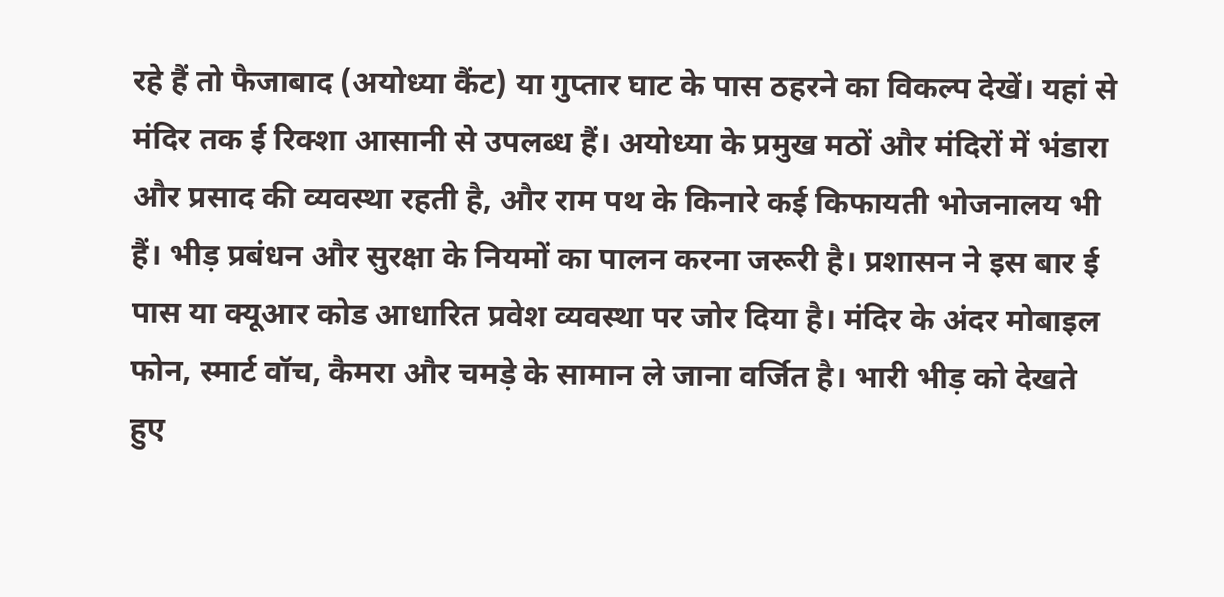रहे हैं तो फैजाबाद (अयोध्या कैंट) या गुप्तार घाट के पास ठहरने का विकल्प देखें। यहां से मंदिर तक ई रिक्शा आसानी से उपलब्ध हैं। अयोध्या के प्रमुख मठों और मंदिरों में भंडारा और प्रसाद की व्यवस्था रहती है, और राम पथ के किनारे कई किफायती भोजनालय भी हैं। भीड़ प्रबंधन और सुरक्षा के नियमों का पालन करना जरूरी है। प्रशासन ने इस बार ई पास या क्यूआर कोड आधारित प्रवेश व्यवस्था पर जोर दिया है। मंदिर के अंदर मोबाइल फोन, स्मार्ट वॉच, कैमरा और चमड़े के सामान ले जाना वर्जित है। भारी भीड़ को देखते हुए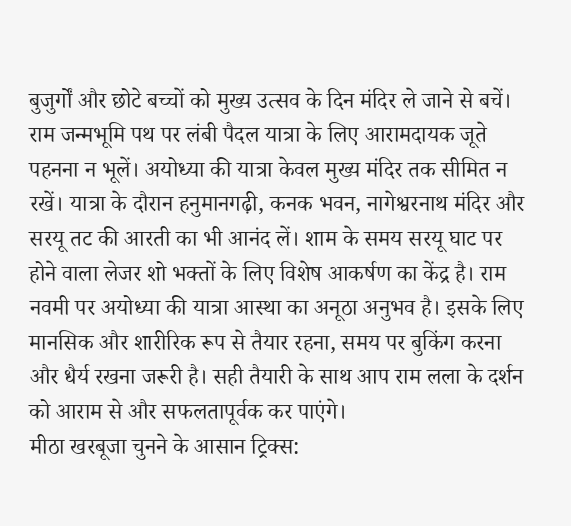बुजुर्गों और छोटे बच्चों को मुख्य उत्सव के दिन मंदिर ले जाने से बचें। राम जन्मभूमि पथ पर लंबी पैदल यात्रा के लिए आरामदायक जूते पहनना न भूलें। अयोध्या की यात्रा केवल मुख्य मंदिर तक सीमित न रखें। यात्रा के दौरान हनुमानगढ़ी, कनक भवन, नागेश्वरनाथ मंदिर और सरयू तट की आरती का भी आनंद लें। शाम के समय सरयू घाट पर होने वाला लेजर शो भक्तों के लिए विशेष आकर्षण का केंद्र है। राम नवमी पर अयोध्या की यात्रा आस्था का अनूठा अनुभव है। इसके लिए मानसिक और शारीरिक रूप से तैयार रहना, समय पर बुकिंग करना और धैर्य रखना जरूरी है। सही तैयारी के साथ आप राम लला के दर्शन को आराम से और सफलतापूर्वक कर पाएंगे।
मीठा खरबूजा चुनने के आसान ट्रिक्स: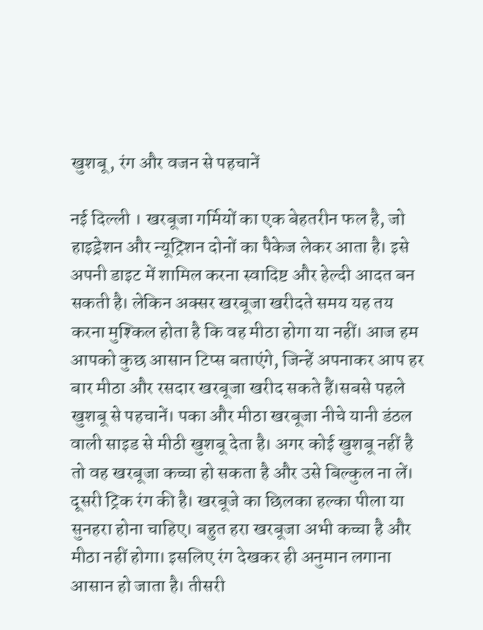खुशबू, रंग और वजन से पहचानें

नई दिल्ली । खरबूजा गर्मियों का एक बेहतरीन फल है, जो हाइड्रेशन और न्यूट्रिशन दोनों का पैकेज लेकर आता है। इसे अपनी डाइट में शामिल करना स्वादिष्ट और हेल्दी आदत बन सकती है। लेकिन अक्सर खरबूजा खरीदते समय यह तय करना मुश्किल होता है कि वह मीठा होगा या नहीं। आज हम आपको कुछ आसान टिप्स बताएंगे, जिन्हें अपनाकर आप हर बार मीठा और रसदार खरबूजा खरीद सकते हैं।सबसे पहले खुशबू से पहचानें। पका और मीठा खरबूजा नीचे यानी डंठल वाली साइड से मीठी खुशबू देता है। अगर कोई खुशबू नहीं है तो वह खरबूजा कच्चा हो सकता है और उसे बिल्कुल ना लें। दूसरी ट्रिक रंग की है। खरबूजे का छिलका हल्का पीला या सुनहरा होना चाहिए। बहुत हरा खरबूजा अभी कच्चा है और मीठा नहीं होगा। इसलिए रंग देखकर ही अनुमान लगाना आसान हो जाता है। तीसरी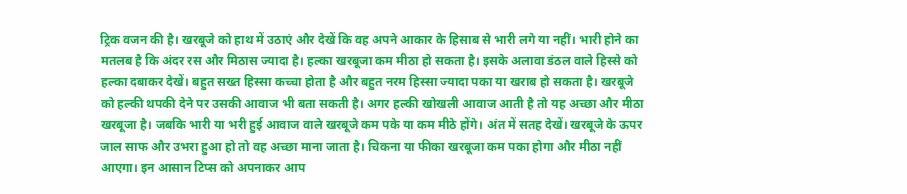ट्रिक वजन की है। खरबूजे को हाथ में उठाएं और देखें कि वह अपने आकार के हिसाब से भारी लगे या नहीं। भारी होने का मतलब है कि अंदर रस और मिठास ज्यादा है। हल्का खरबूजा कम मीठा हो सकता है। इसके अलावा डंठल वाले हिस्से को हल्का दबाकर देखें। बहुत सख्त हिस्सा कच्चा होता है और बहुत नरम हिस्सा ज्यादा पका या खराब हो सकता है। खरबूजे को हल्की थपकी देने पर उसकी आवाज भी बता सकती है। अगर हल्की खोखली आवाज आती है तो यह अच्छा और मीठा खरबूजा है। जबकि भारी या भरी हुई आवाज वाले खरबूजे कम पके या कम मीठे होंगे। अंत में सतह देखें। खरबूजे के ऊपर जाल साफ और उभरा हुआ हो तो वह अच्छा माना जाता है। चिकना या फीका खरबूजा कम पका होगा और मीठा नहीं आएगा। इन आसान टिप्स को अपनाकर आप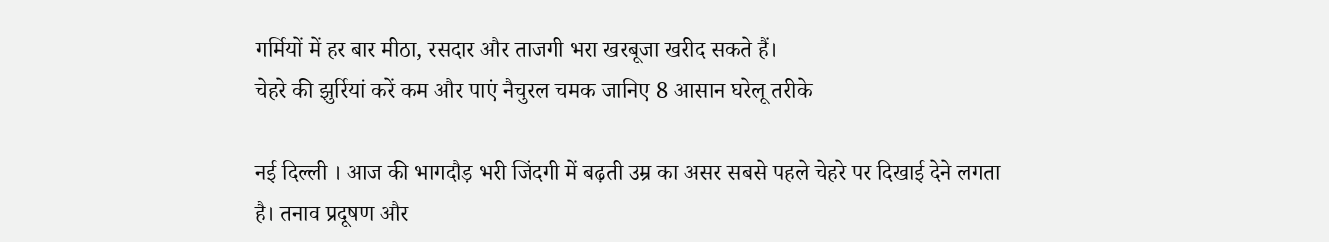गर्मियों में हर बार मीठा, रसदार और ताजगी भरा खरबूजा खरीद सकते हैं।
चेहरे की झुर्रियां करें कम और पाएं नैचुरल चमक जानिए 8 आसान घरेलू तरीके

नई दिल्ली । आज की भागदौड़ भरी जिंदगी में बढ़ती उम्र का असर सबसे पहले चेहरे पर दिखाई देने लगता है। तनाव प्रदूषण और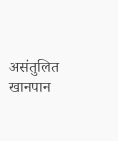असंतुलित खानपान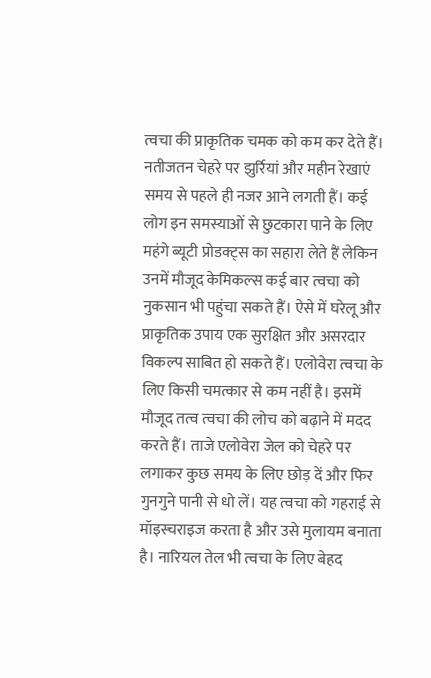त्वचा की प्राकृतिक चमक को कम कर देते हैं। नतीजतन चेहरे पर झुर्रियां और महीन रेखाएं समय से पहले ही नजर आने लगती हैं। कई लोग इन समस्याओं से छुटकारा पाने के लिए महंगे ब्यूटी प्रोडक्ट्स का सहारा लेते हैं लेकिन उनमें मौजूद केमिकल्स कई बार त्वचा को नुकसान भी पहुंचा सकते हैं। ऐसे में घरेलू और प्राकृतिक उपाय एक सुरक्षित और असरदार विकल्प साबित हो सकते हैं। एलोवेरा त्वचा के लिए किसी चमत्कार से कम नहीं है। इसमें मौजूद तत्व त्वचा की लोच को बढ़ाने में मदद करते हैं। ताजे एलोवेरा जेल को चेहरे पर लगाकर कुछ समय के लिए छोड़ दें और फिर गुनगुने पानी से धो लें। यह त्वचा को गहराई से मॉइस्चराइज करता है और उसे मुलायम बनाता है। नारियल तेल भी त्वचा के लिए बेहद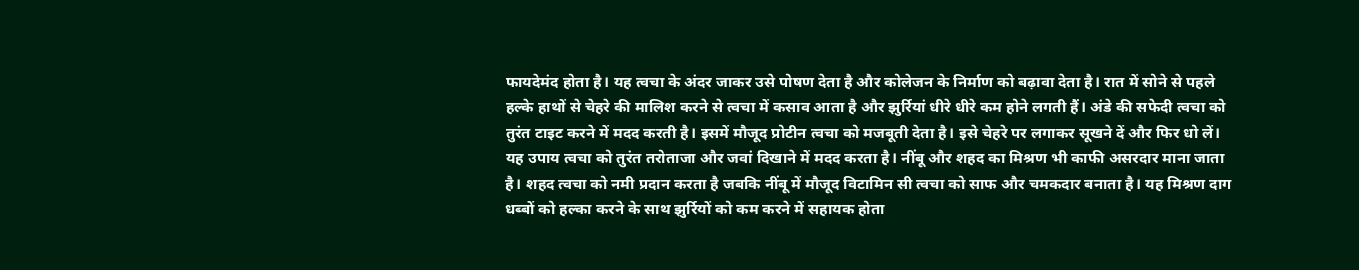फायदेमंद होता है। यह त्वचा के अंदर जाकर उसे पोषण देता है और कोलेजन के निर्माण को बढ़ावा देता है। रात में सोने से पहले हल्के हाथों से चेहरे की मालिश करने से त्वचा में कसाव आता है और झुर्रियां धीरे धीरे कम होने लगती हैं। अंडे की सफेदी त्वचा को तुरंत टाइट करने में मदद करती है। इसमें मौजूद प्रोटीन त्वचा को मजबूती देता है। इसे चेहरे पर लगाकर सूखने दें और फिर धो लें। यह उपाय त्वचा को तुरंत तरोताजा और जवां दिखाने में मदद करता है। नींबू और शहद का मिश्रण भी काफी असरदार माना जाता है। शहद त्वचा को नमी प्रदान करता है जबकि नींबू में मौजूद विटामिन सी त्वचा को साफ और चमकदार बनाता है। यह मिश्रण दाग धब्बों को हल्का करने के साथ झुर्रियों को कम करने में सहायक होता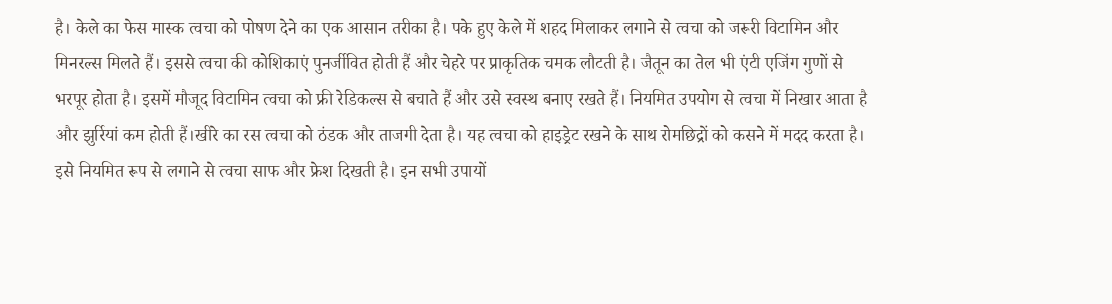है। केले का फेस मास्क त्वचा को पोषण देने का एक आसान तरीका है। पके हुए केले में शहद मिलाकर लगाने से त्वचा को जरूरी विटामिन और मिनरल्स मिलते हैं। इससे त्वचा की कोशिकाएं पुनर्जीवित होती हैं और चेहरे पर प्राकृतिक चमक लौटती है। जैतून का तेल भी एंटी एजिंग गुणों से भरपूर होता है। इसमें मौजूद विटामिन त्वचा को फ्री रेडिकल्स से बचाते हैं और उसे स्वस्थ बनाए रखते हैं। नियमित उपयोग से त्वचा में निखार आता है और झुर्रियां कम होती हैं।खीरे का रस त्वचा को ठंडक और ताजगी देता है। यह त्वचा को हाइड्रेट रखने के साथ रोमछिद्रों को कसने में मदद करता है। इसे नियमित रूप से लगाने से त्वचा साफ और फ्रेश दिखती है। इन सभी उपायों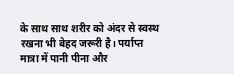के साथ साथ शरीर को अंदर से स्वस्थ रखना भी बेहद जरूरी है। पर्याप्त मात्रा में पानी पीना और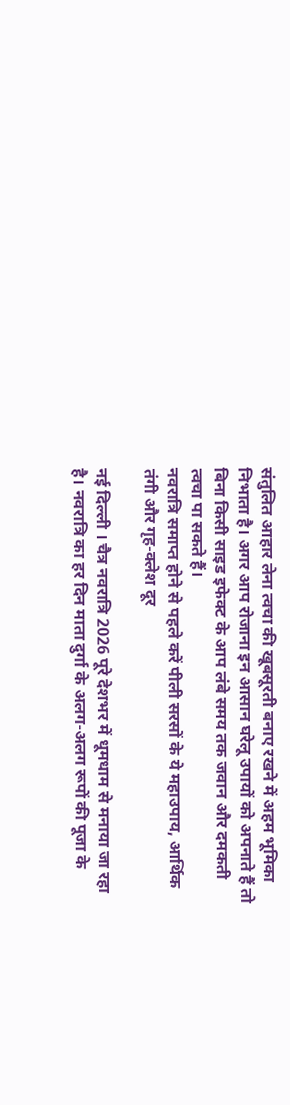संतुलित आहार लेना त्वचा की खूबसूरती बनाए रखने में अहम भूमिका निभाता है। अगर आप रोजाना इन आसान घरेलू उपायों को अपनाते हैं तो बिना किसी साइड इफेक्ट के आप लंबे समय तक जवान और दमकती त्वचा पा सकते हैं।
नवरात्रि समाप्त होने से पहले करें पीली सरसों के ये महाउपाय, आर्थिक तंगी और गृह-क्लेश दूर

नई दिल्ली । चैत्र नवरात्रि 2026 पूरे देशभर में धूमधाम से मनाया जा रहा है। नवरात्रि का हर दिन माता दुर्गा के अलग-अलग रूपों की पूजा के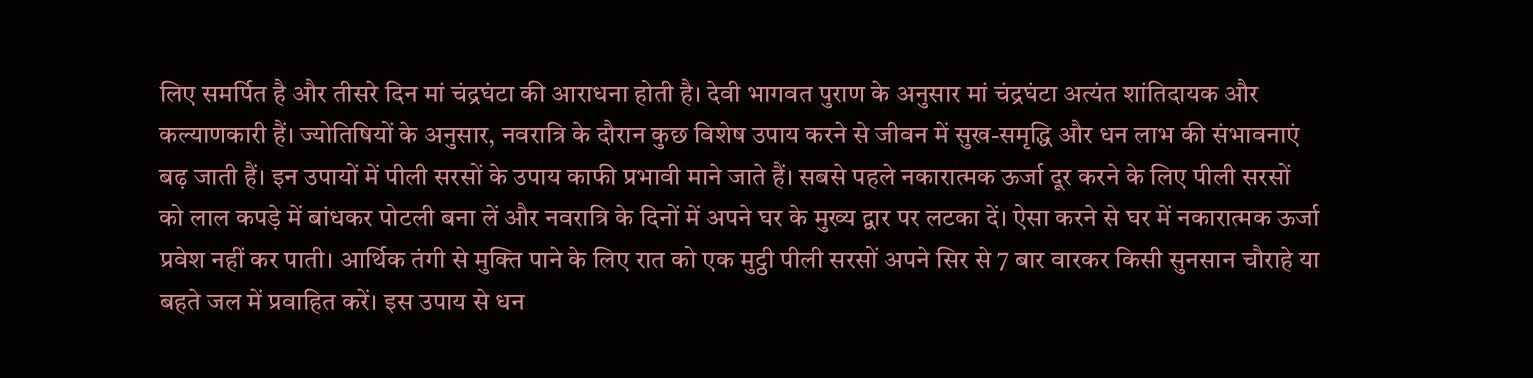लिए समर्पित है और तीसरे दिन मां चंद्रघंटा की आराधना होती है। देवी भागवत पुराण के अनुसार मां चंद्रघंटा अत्यंत शांतिदायक और कल्याणकारी हैं। ज्योतिषियों के अनुसार, नवरात्रि के दौरान कुछ विशेष उपाय करने से जीवन में सुख-समृद्धि और धन लाभ की संभावनाएं बढ़ जाती हैं। इन उपायों में पीली सरसों के उपाय काफी प्रभावी माने जाते हैं। सबसे पहले नकारात्मक ऊर्जा दूर करने के लिए पीली सरसों को लाल कपड़े में बांधकर पोटली बना लें और नवरात्रि के दिनों में अपने घर के मुख्य द्वार पर लटका दें। ऐसा करने से घर में नकारात्मक ऊर्जा प्रवेश नहीं कर पाती। आर्थिक तंगी से मुक्ति पाने के लिए रात को एक मुट्ठी पीली सरसों अपने सिर से 7 बार वारकर किसी सुनसान चौराहे या बहते जल में प्रवाहित करें। इस उपाय से धन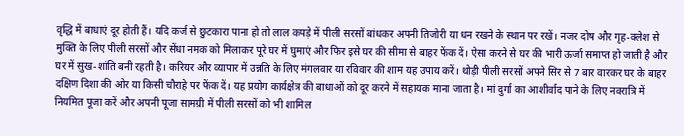वृद्धि में बाधाएं दूर होती हैं। यदि कर्ज से छुटकारा पाना हो तो लाल कपड़े में पीली सरसों बांधकर अपनी तिजोरी या धन रखने के स्थान पर रखें। नजर दोष और गृह-क्लेश से मुक्ति के लिए पीली सरसों और सेंधा नमक को मिलाकर पूरे घर में घुमाएं और फिर इसे घर की सीमा से बाहर फेंक दें। ऐसा करने से घर की भारी ऊर्जा समाप्त हो जाती है और घर में सुख-शांति बनी रहती है। करियर और व्यापार में उन्नति के लिए मंगलवार या रविवार की शाम यह उपाय करें। थोड़ी पीली सरसों अपने सिर से 7 बार वारकर घर के बाहर दक्षिण दिशा की ओर या किसी चौराहे पर फेंक दें। यह प्रयोग कार्यक्षेत्र की बाधाओं को दूर करने में सहायक माना जाता है। मां दुर्गा का आशीर्वाद पाने के लिए नवरात्रि में नियमित पूजा करें और अपनी पूजा सामग्री में पीली सरसों को भी शामिल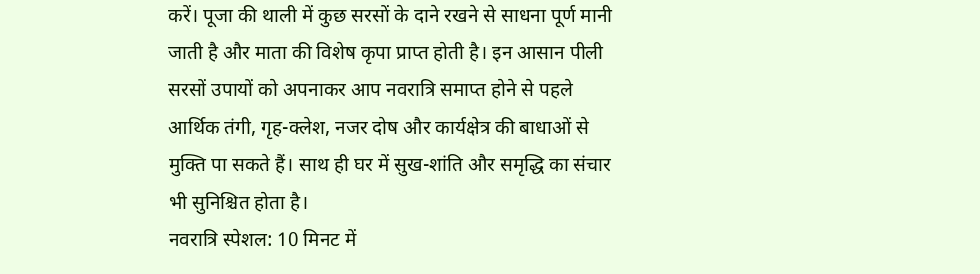करें। पूजा की थाली में कुछ सरसों के दाने रखने से साधना पूर्ण मानी जाती है और माता की विशेष कृपा प्राप्त होती है। इन आसान पीली सरसों उपायों को अपनाकर आप नवरात्रि समाप्त होने से पहले आर्थिक तंगी, गृह-क्लेश, नजर दोष और कार्यक्षेत्र की बाधाओं से मुक्ति पा सकते हैं। साथ ही घर में सुख-शांति और समृद्धि का संचार भी सुनिश्चित होता है।
नवरात्रि स्पेशल: 10 मिनट में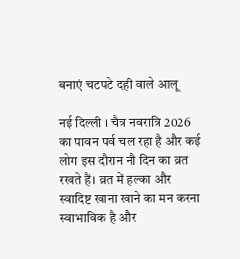बनाएं चटपटे दही वाले आलू

नई दिल्ली । चैत्र नवरात्रि 2026 का पावन पर्व चल रहा है और कई लोग इस दौरान नौ दिन का व्रत रखते हैं। व्रत में हल्का और स्वादिष्ट खाना खाने का मन करना स्वाभाविक है और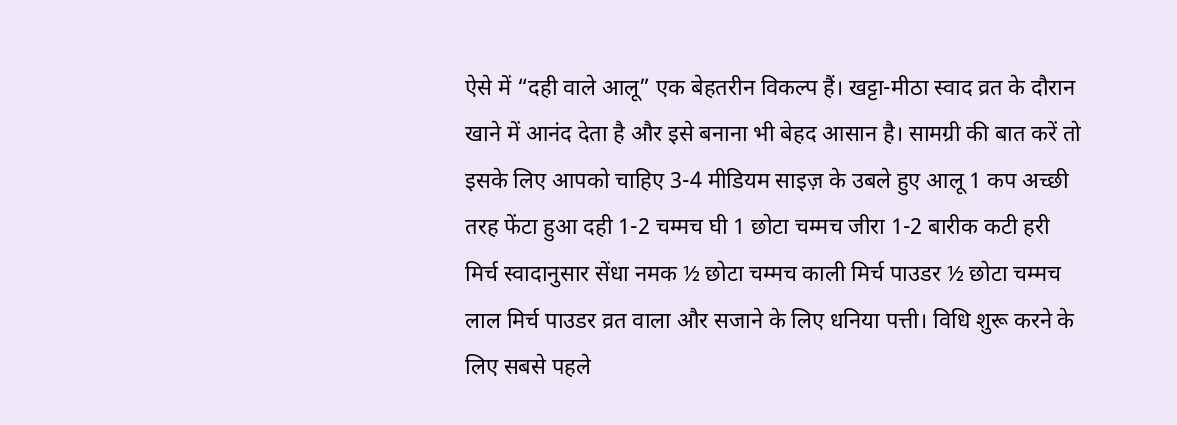ऐसे में “दही वाले आलू” एक बेहतरीन विकल्प हैं। खट्टा-मीठा स्वाद व्रत के दौरान खाने में आनंद देता है और इसे बनाना भी बेहद आसान है। सामग्री की बात करें तो इसके लिए आपको चाहिए 3-4 मीडियम साइज़ के उबले हुए आलू 1 कप अच्छी तरह फेंटा हुआ दही 1-2 चम्मच घी 1 छोटा चम्मच जीरा 1-2 बारीक कटी हरी मिर्च स्वादानुसार सेंधा नमक ½ छोटा चम्मच काली मिर्च पाउडर ½ छोटा चम्मच लाल मिर्च पाउडर व्रत वाला और सजाने के लिए धनिया पत्ती। विधि शुरू करने के लिए सबसे पहले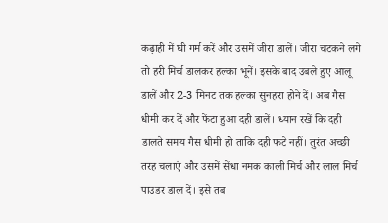कढ़ाही में घी गर्म करें और उसमें जीरा डालें। जीरा चटकने लगे तो हरी मिर्च डालकर हल्का भूनें। इसके बाद उबले हुए आलू डालें और 2-3 मिनट तक हल्का सुनहरा होने दें। अब गैस धीमी कर दें और फेंटा हुआ दही डालें। ध्यान रखें कि दही डालते समय गैस धीमी हो ताकि दही फटे नहीं। तुरंत अच्छी तरह चलाएं और उसमें सेंधा नमक काली मिर्च और लाल मिर्च पाउडर डाल दें। इसे तब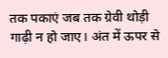तक पकाएं जब तक ग्रेवी थोड़ी गाढ़ी न हो जाए। अंत में ऊपर से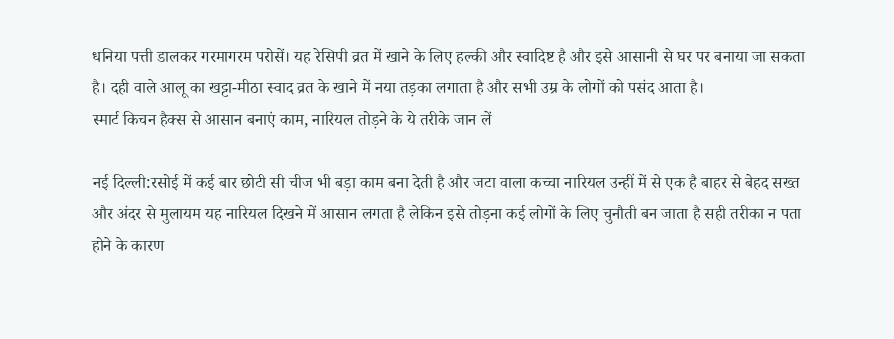धनिया पत्ती डालकर गरमागरम परोसें। यह रेसिपी व्रत में खाने के लिए हल्की और स्वादिष्ट है और इसे आसानी से घर पर बनाया जा सकता है। दही वाले आलू का खट्टा-मीठा स्वाद व्रत के खाने में नया तड़का लगाता है और सभी उम्र के लोगों को पसंद आता है।
स्मार्ट किचन हैक्स से आसान बनाएं काम, नारियल तोड़ने के ये तरीके जान लें

नई दिल्ली:रसोई में कई बार छोटी सी चीज भी बड़ा काम बना देती है और जटा वाला कच्चा नारियल उन्हीं में से एक है बाहर से बेहद सख्त और अंदर से मुलायम यह नारियल दिखने में आसान लगता है लेकिन इसे तोड़ना कई लोगों के लिए चुनौती बन जाता है सही तरीका न पता होने के कारण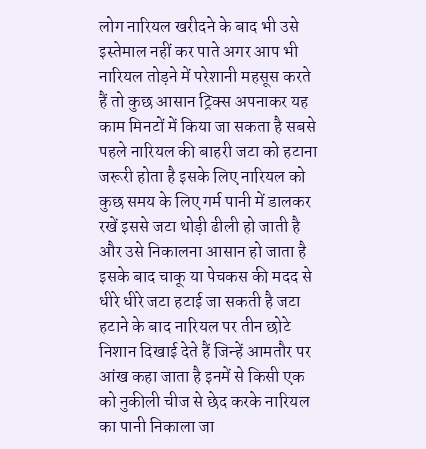लोग नारियल खरीदने के बाद भी उसे इस्तेमाल नहीं कर पाते अगर आप भी नारियल तोड़ने में परेशानी महसूस करते हैं तो कुछ आसान ट्रिक्स अपनाकर यह काम मिनटों में किया जा सकता है सबसे पहले नारियल की बाहरी जटा को हटाना जरूरी होता है इसके लिए नारियल को कुछ समय के लिए गर्म पानी में डालकर रखें इससे जटा थोड़ी ढीली हो जाती है और उसे निकालना आसान हो जाता है इसके बाद चाकू या पेचकस की मदद से धीरे धीरे जटा हटाई जा सकती है जटा हटाने के बाद नारियल पर तीन छोटे निशान दिखाई देते हैं जिन्हें आमतौर पर आंख कहा जाता है इनमें से किसी एक को नुकीली चीज से छेद करके नारियल का पानी निकाला जा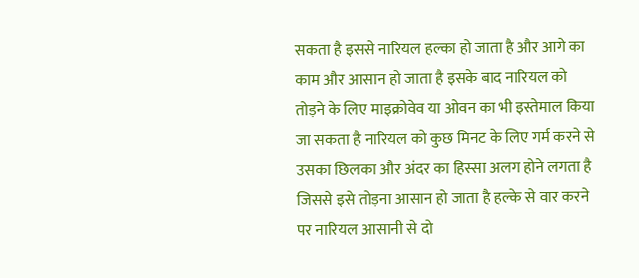सकता है इससे नारियल हल्का हो जाता है और आगे का काम और आसान हो जाता है इसके बाद नारियल को तोड़ने के लिए माइक्रोवेव या ओवन का भी इस्तेमाल किया जा सकता है नारियल को कुछ मिनट के लिए गर्म करने से उसका छिलका और अंदर का हिस्सा अलग होने लगता है जिससे इसे तोड़ना आसान हो जाता है हल्के से वार करने पर नारियल आसानी से दो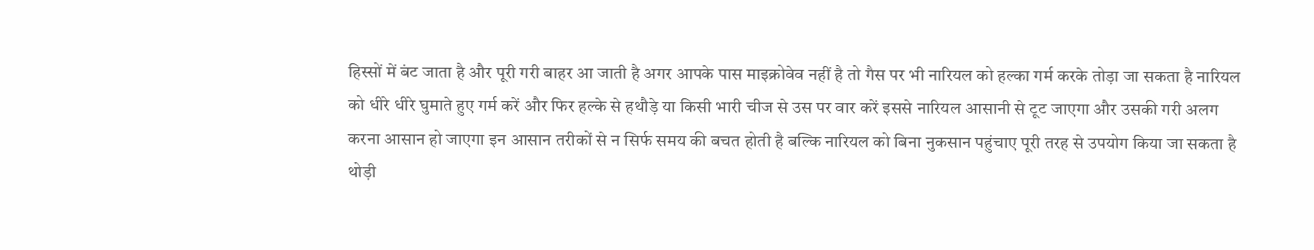हिस्सों में बंट जाता है और पूरी गरी बाहर आ जाती है अगर आपके पास माइक्रोवेव नहीं है तो गैस पर भी नारियल को हल्का गर्म करके तोड़ा जा सकता है नारियल को धीरे धीरे घुमाते हुए गर्म करें और फिर हल्के से हथौड़े या किसी भारी चीज से उस पर वार करें इससे नारियल आसानी से टूट जाएगा और उसकी गरी अलग करना आसान हो जाएगा इन आसान तरीकों से न सिर्फ समय की बचत होती है बल्कि नारियल को बिना नुकसान पहुंचाए पूरी तरह से उपयोग किया जा सकता है थोड़ी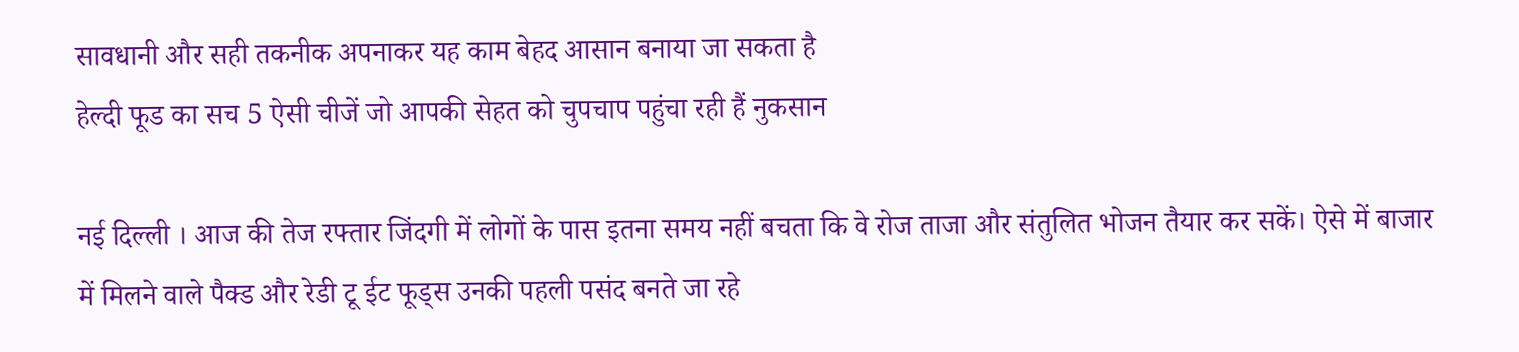सावधानी और सही तकनीक अपनाकर यह काम बेहद आसान बनाया जा सकता है
हेल्दी फूड का सच 5 ऐसी चीजें जो आपकी सेहत को चुपचाप पहुंचा रही हैं नुकसान

नई दिल्ली । आज की तेज रफ्तार जिंदगी में लोगों के पास इतना समय नहीं बचता कि वे रोज ताजा और संतुलित भोजन तैयार कर सकें। ऐसे में बाजार में मिलने वाले पैक्ड और रेडी टू ईट फूड्स उनकी पहली पसंद बनते जा रहे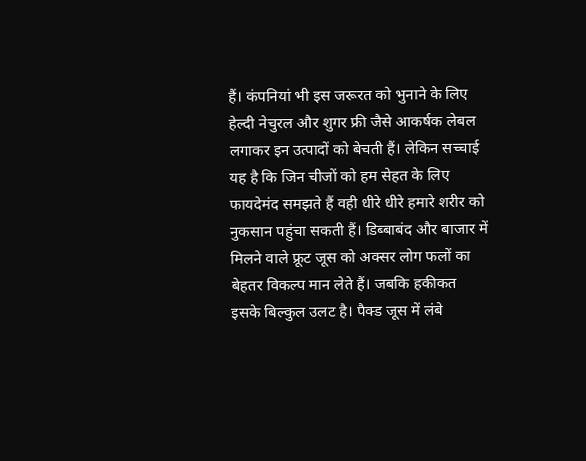हैं। कंपनियां भी इस जरूरत को भुनाने के लिए हेल्दी नेचुरल और शुगर फ्री जैसे आकर्षक लेबल लगाकर इन उत्पादों को बेचती हैं। लेकिन सच्चाई यह है कि जिन चीजों को हम सेहत के लिए फायदेमंद समझते हैं वही धीरे धीरे हमारे शरीर को नुकसान पहुंचा सकती हैं। डिब्बाबंद और बाजार में मिलने वाले फ्रूट जूस को अक्सर लोग फलों का बेहतर विकल्प मान लेते हैं। जबकि हकीकत इसके बिल्कुल उलट है। पैक्ड जूस में लंबे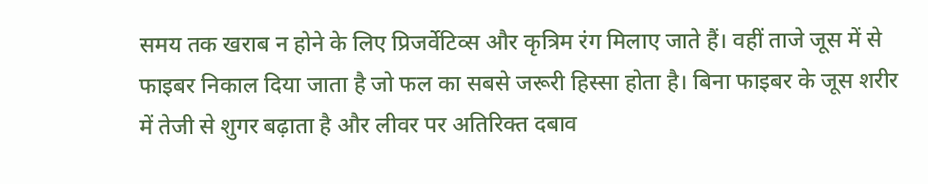समय तक खराब न होने के लिए प्रिजर्वेटिव्स और कृत्रिम रंग मिलाए जाते हैं। वहीं ताजे जूस में से फाइबर निकाल दिया जाता है जो फल का सबसे जरूरी हिस्सा होता है। बिना फाइबर के जूस शरीर में तेजी से शुगर बढ़ाता है और लीवर पर अतिरिक्त दबाव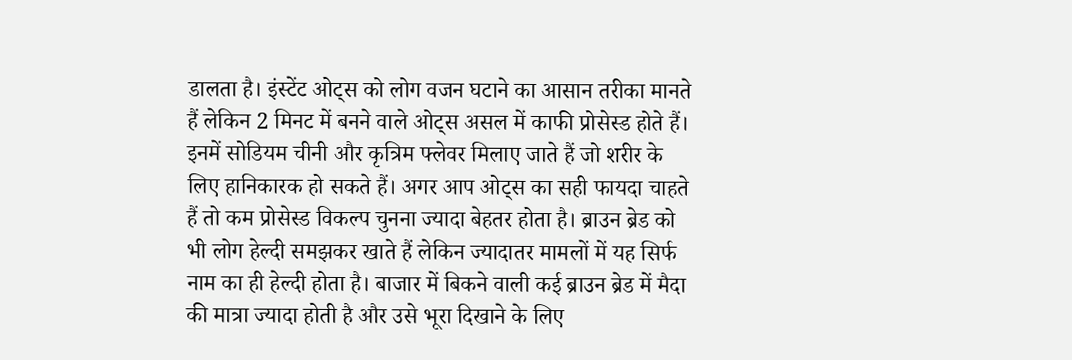डालता है। इंस्टेंट ओट्स को लोग वजन घटाने का आसान तरीका मानते हैं लेकिन 2 मिनट में बनने वाले ओट्स असल में काफी प्रोसेस्ड होते हैं। इनमें सोडियम चीनी और कृत्रिम फ्लेवर मिलाए जाते हैं जो शरीर के लिए हानिकारक हो सकते हैं। अगर आप ओट्स का सही फायदा चाहते हैं तो कम प्रोसेस्ड विकल्प चुनना ज्यादा बेहतर होता है। ब्राउन ब्रेड को भी लोग हेल्दी समझकर खाते हैं लेकिन ज्यादातर मामलों में यह सिर्फ नाम का ही हेल्दी होता है। बाजार में बिकने वाली कई ब्राउन ब्रेड में मैदा की मात्रा ज्यादा होती है और उसे भूरा दिखाने के लिए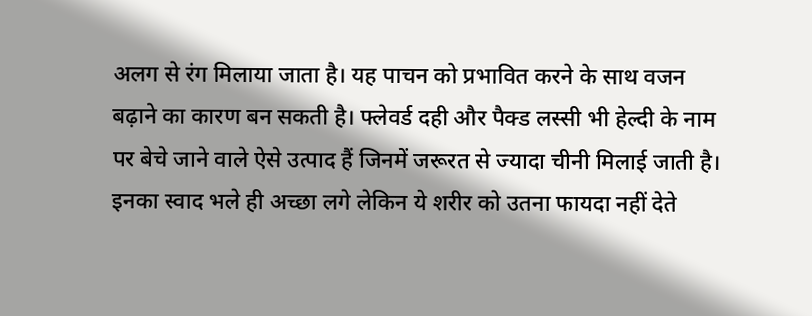अलग से रंग मिलाया जाता है। यह पाचन को प्रभावित करने के साथ वजन बढ़ाने का कारण बन सकती है। फ्लेवर्ड दही और पैक्ड लस्सी भी हेल्दी के नाम पर बेचे जाने वाले ऐसे उत्पाद हैं जिनमें जरूरत से ज्यादा चीनी मिलाई जाती है। इनका स्वाद भले ही अच्छा लगे लेकिन ये शरीर को उतना फायदा नहीं देते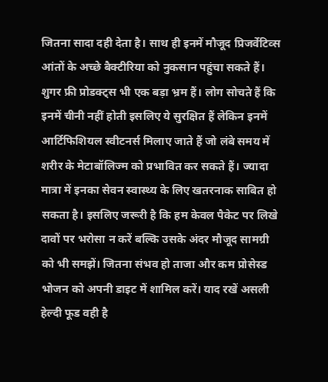जितना सादा दही देता है। साथ ही इनमें मौजूद प्रिजर्वेटिव्स आंतों के अच्छे बैक्टीरिया को नुकसान पहुंचा सकते हैं। शुगर फ्री प्रोडक्ट्स भी एक बड़ा भ्रम हैं। लोग सोचते हैं कि इनमें चीनी नहीं होती इसलिए ये सुरक्षित हैं लेकिन इनमें आर्टिफिशियल स्वीटनर्स मिलाए जाते हैं जो लंबे समय में शरीर के मेटाबॉलिज्म को प्रभावित कर सकते हैं। ज्यादा मात्रा में इनका सेवन स्वास्थ्य के लिए खतरनाक साबित हो सकता है। इसलिए जरूरी है कि हम केवल पैकेट पर लिखे दावों पर भरोसा न करें बल्कि उसके अंदर मौजूद सामग्री को भी समझें। जितना संभव हो ताजा और कम प्रोसेस्ड भोजन को अपनी डाइट में शामिल करें। याद रखें असली हेल्दी फूड वही है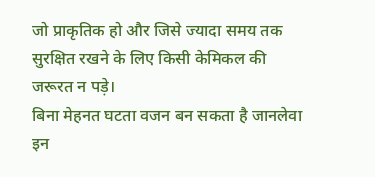जो प्राकृतिक हो और जिसे ज्यादा समय तक सुरक्षित रखने के लिए किसी केमिकल की जरूरत न पड़े।
बिना मेहनत घटता वजन बन सकता है जानलेवा इन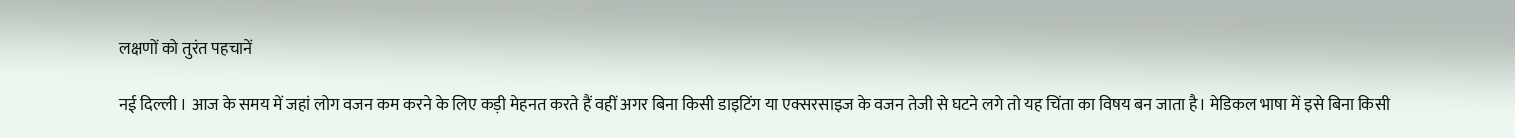लक्षणों को तुरंत पहचानें

नई दिल्ली । आज के समय में जहां लोग वजन कम करने के लिए कड़ी मेहनत करते हैं वहीं अगर बिना किसी डाइटिंग या एक्सरसाइज के वजन तेजी से घटने लगे तो यह चिंता का विषय बन जाता है। मेडिकल भाषा में इसे बिना किसी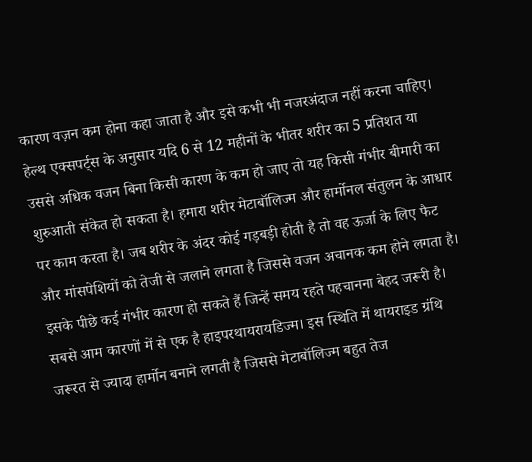कारण वज़न कम होना कहा जाता है और इसे कभी भी नजरअंदाज नहीं करना चाहिए। हेल्थ एक्सपर्ट्स के अनुसार यदि 6 से 12 महीनों के भीतर शरीर का 5 प्रतिशत या उससे अधिक वजन बिना किसी कारण के कम हो जाए तो यह किसी गंभीर बीमारी का शुरुआती संकेत हो सकता है। हमारा शरीर मेटाबॉलिज्म और हार्मोनल संतुलन के आधार पर काम करता है। जब शरीर के अंदर कोई गड़बड़ी होती है तो वह ऊर्जा के लिए फैट और मांसपेशियों को तेजी से जलाने लगता है जिससे वजन अचानक कम होने लगता है। इसके पीछे कई गंभीर कारण हो सकते हैं जिन्हें समय रहते पहचानना बेहद जरूरी है। सबसे आम कारणों में से एक है हाइपरथायरायडिज्म। इस स्थिति में थायराइड ग्रंथि जरूरत से ज्यादा हार्मोन बनाने लगती है जिससे मेटाबॉलिज्म बहुत तेज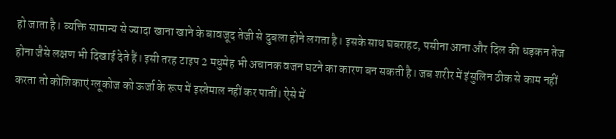हो जाता है। व्यक्ति सामान्य से ज्यादा खाना खाने के बावजूद तेजी से दुबला होने लगता है। इसके साथ घबराहट, पसीना आना और दिल की धड़कन तेज होना जैसे लक्षण भी दिखाई देते हैं। इसी तरह टाइप 2 मधुमेह भी अचानक वजन घटने का कारण बन सकती है। जब शरीर में इंसुलिन ठीक से काम नहीं करता तो कोशिकाएं ग्लूकोज को ऊर्जा के रूप में इस्तेमाल नहीं कर पातीं। ऐसे में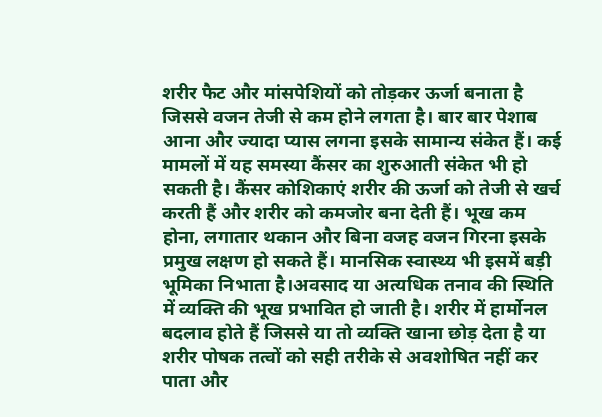शरीर फैट और मांसपेशियों को तोड़कर ऊर्जा बनाता है जिससे वजन तेजी से कम होने लगता है। बार बार पेशाब आना और ज्यादा प्यास लगना इसके सामान्य संकेत हैं। कई मामलों में यह समस्या कैंसर का शुरुआती संकेत भी हो सकती है। कैंसर कोशिकाएं शरीर की ऊर्जा को तेजी से खर्च करती हैं और शरीर को कमजोर बना देती हैं। भूख कम होना, लगातार थकान और बिना वजह वजन गिरना इसके प्रमुख लक्षण हो सकते हैं। मानसिक स्वास्थ्य भी इसमें बड़ी भूमिका निभाता है।अवसाद या अत्यधिक तनाव की स्थिति में व्यक्ति की भूख प्रभावित हो जाती है। शरीर में हार्मोनल बदलाव होते हैं जिससे या तो व्यक्ति खाना छोड़ देता है या शरीर पोषक तत्वों को सही तरीके से अवशोषित नहीं कर पाता और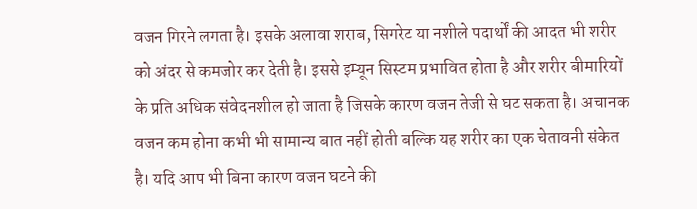वजन गिरने लगता है। इसके अलावा शराब, सिगरेट या नशीले पदार्थों की आदत भी शरीर को अंदर से कमजोर कर देती है। इससे इम्यून सिस्टम प्रभावित होता है और शरीर बीमारियों के प्रति अधिक संवेदनशील हो जाता है जिसके कारण वजन तेजी से घट सकता है। अचानक वजन कम होना कभी भी सामान्य बात नहीं होती बल्कि यह शरीर का एक चेतावनी संकेत है। यदि आप भी बिना कारण वजन घटने की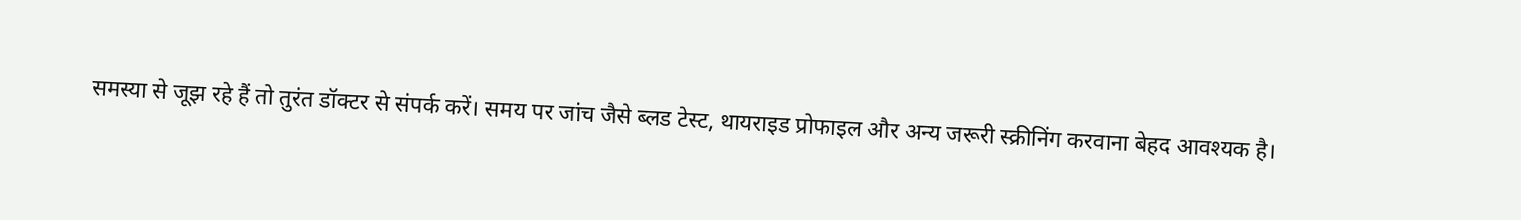समस्या से जूझ रहे हैं तो तुरंत डॉक्टर से संपर्क करें। समय पर जांच जैसे ब्लड टेस्ट, थायराइड प्रोफाइल और अन्य जरूरी स्क्रीनिंग करवाना बेहद आवश्यक है।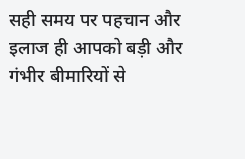सही समय पर पहचान और इलाज ही आपको बड़ी और गंभीर बीमारियों से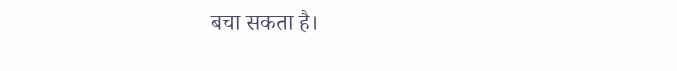बचा सकता है।